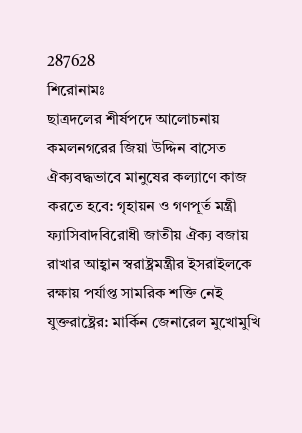287628
শিরোনামঃ
ছাত্রদলের শীর্ষপদে আলোচনায় কমলনগরের জিয়া উদ্দিন বাসেত ঐক্যবদ্ধভাবে মানুষের কল্যাণে কাজ করতে হবে: গৃহায়ন ও গণপূর্ত মন্ত্রী ফ্যাসিবাদবিরোধী জাতীয় ঐক্য বজায় রাখার আহ্বান স্বরাষ্ট্রমন্ত্রীর ইসরাইলকে রক্ষায় পর্যাপ্ত সামরিক শক্তি নেই যুক্তরাষ্ট্রের: মার্কিন জেনারেল মুখোমুখি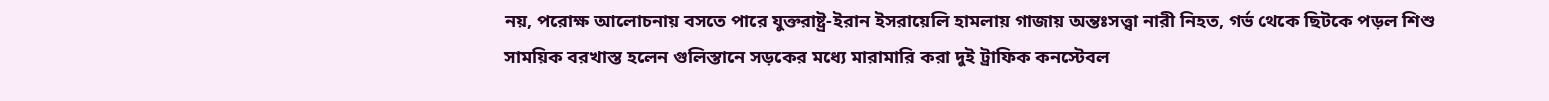নয়, পরোক্ষ আলোচনায় বসতে পারে যুক্তরাষ্ট্র-ইরান ইসরায়েলি হামলায় গাজায় অন্তঃসত্ত্বা নারী নিহত, গর্ভ থেকে ছিটকে পড়ল শিশু সাময়িক বরখাস্ত হলেন গুলিস্তানে সড়কের মধ্যে মারামারি করা দুই ট্রাফিক কনস্টেবল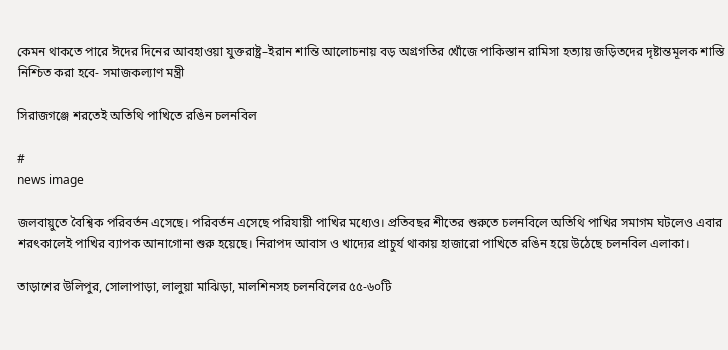কেমন থাকতে পারে ঈদের দিনের আবহাওয়া যুক্তরাষ্ট্র–ইরান শান্তি আলোচনায় বড় অগ্রগতির খোঁজে পাকিস্তান রামিসা হত্যায় জড়িতদের দৃষ্টান্তমূলক শাস্তি নিশ্চিত করা হবে- সমাজকল্যাণ মন্ত্রী

সিরাজগঞ্জে শরতেই অতিথি পাখিতে রঙিন চলনবিল

#
news image

জলবায়ুতে বৈশ্বিক পরিবর্তন এসেছে। পরিবর্তন এসেছে পরিযায়ী পাখির মধ্যেও। প্রতিবছর শীতের শুরুতে চলনবিলে অতিথি পাখির সমাগম ঘটলেও এবার শরৎকালেই পাখির ব্যাপক আনাগোনা শুরু হয়েছে। নিরাপদ আবাস ও খাদ্যের প্রাচুর্য থাকায় হাজারো পাখিতে রঙিন হয়ে উঠেছে চলনবিল এলাকা।

তাড়াশের উলিপুর, সোলাপাড়া, লালুয়া মাঝিড়া, মালশিনসহ চলনবিলের ৫৫-৬০টি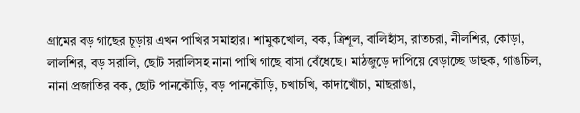গ্রামের বড় গাছের চূড়ায় এখন পাখির সমাহার। শামুকখোল, বক, ত্রিশূল, বালিহাঁস, রাতচরা, নীলশির, কোড়া, লালশির, বড় সরালি, ছোট সরালিসহ নানা পাখি গাছে বাসা বেঁধেছে। মাঠজুড়ে দাপিয়ে বেড়াচ্ছে ডাহুক, গাঙচিল, নানা প্রজাতির বক, ছোট পানকৌড়ি, বড় পানকৌড়ি, চখাচখি, কাদাখোঁচা, মাছরাঙা,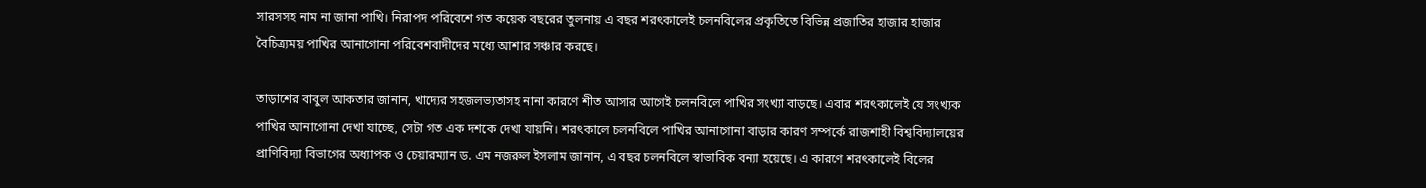সারসসহ নাম না জানা পাখি। নিরাপদ পরিবেশে গত কয়েক বছরের তুলনায় এ বছর শরৎকালেই চলনবিলের প্রকৃতিতে বিভিন্ন প্রজাতির হাজার হাজার বৈচিত্র্যময় পাখির আনাগোনা পরিবেশবাদীদের মধ্যে আশার সঞ্চার করছে।

তাড়াশের বাবুল আকতার জানান, খাদ্যের সহজলভ্যতাসহ নানা কারণে শীত আসার আগেই চলনবিলে পাখির সংখ্যা বাড়ছে। এবার শরৎকালেই যে সংখ্যক পাখির আনাগোনা দেখা যাচ্ছে, সেটা গত এক দশকে দেখা যায়নি। শরৎকালে চলনবিলে পাখির আনাগোনা বাড়ার কারণ সম্পর্কে রাজশাহী বিশ্ববিদ্যালয়ের প্রাণিবিদ্যা বিভাগের অধ্যাপক ও চেয়ারম্যান ড. এম নজরুল ইসলাম জানান, এ বছর চলনবিলে স্বাভাবিক বন্যা হয়েছে। এ কারণে শরৎকালেই বিলের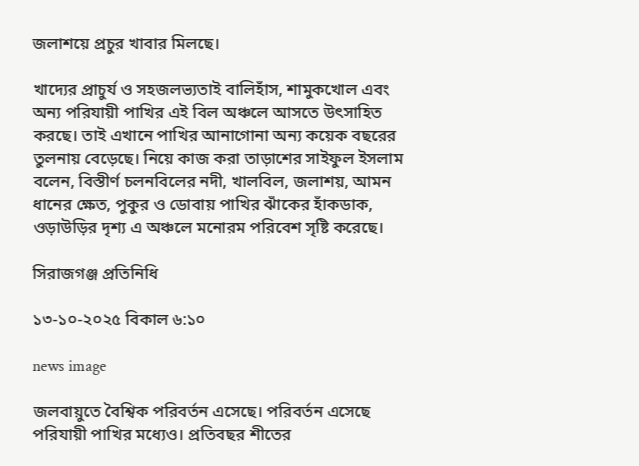জলাশয়ে প্রচুর খাবার মিলছে।

খাদ্যের প্রাচুর্য ও সহজলভ্যতাই বালিহাঁস, শামুকখোল এবং অন্য পরিযায়ী পাখির এই বিল অঞ্চলে আসতে উৎসাহিত করছে। তাই এখানে পাখির আনাগোনা অন্য কয়েক বছরের তুলনায় বেড়েছে। নিয়ে কাজ করা তাড়াশের সাইফুল ইসলাম বলেন, বিস্তীর্ণ চলনবিলের নদী, খালবিল, জলাশয়, আমন ধানের ক্ষেত, পুকুর ও ডোবায় পাখির ঝাঁকের হাঁকডাক, ওড়াউড়ির দৃশ্য এ অঞ্চলে মনোরম পরিবেশ সৃষ্টি করেছে।

সিরাজগঞ্জ প্রতিনিধি

১৩-১০-২০২৫ বিকাল ৬:১০

news image

জলবায়ুতে বৈশ্বিক পরিবর্তন এসেছে। পরিবর্তন এসেছে পরিযায়ী পাখির মধ্যেও। প্রতিবছর শীতের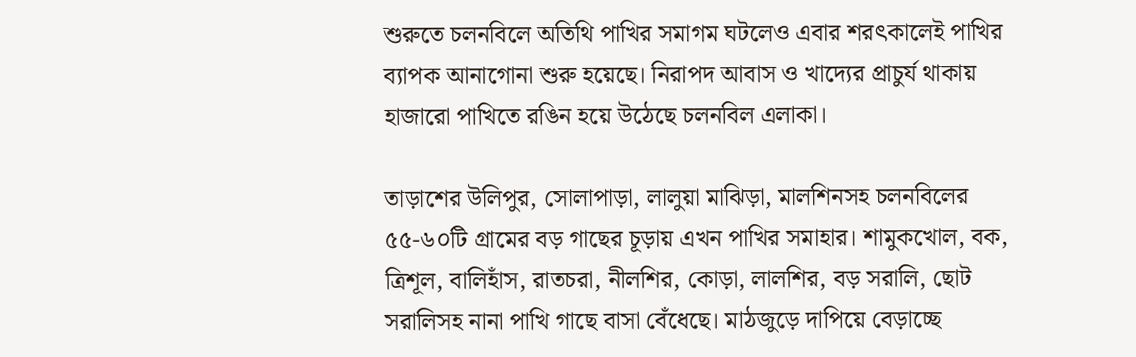শুরুতে চলনবিলে অতিথি পাখির সমাগম ঘটলেও এবার শরৎকালেই পাখির ব্যাপক আনাগোনা শুরু হয়েছে। নিরাপদ আবাস ও খাদ্যের প্রাচুর্য থাকায় হাজারো পাখিতে রঙিন হয়ে উঠেছে চলনবিল এলাকা।

তাড়াশের উলিপুর, সোলাপাড়া, লালুয়া মাঝিড়া, মালশিনসহ চলনবিলের ৫৫-৬০টি গ্রামের বড় গাছের চূড়ায় এখন পাখির সমাহার। শামুকখোল, বক, ত্রিশূল, বালিহাঁস, রাতচরা, নীলশির, কোড়া, লালশির, বড় সরালি, ছোট সরালিসহ নানা পাখি গাছে বাসা বেঁধেছে। মাঠজুড়ে দাপিয়ে বেড়াচ্ছে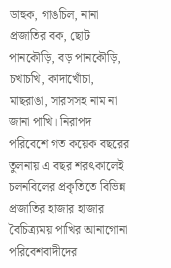ডাহুক, গাঙচিল, নানা প্রজাতির বক, ছোট পানকৌড়ি, বড় পানকৌড়ি, চখাচখি, কাদাখোঁচা, মাছরাঙা, সারসসহ নাম না জানা পাখি। নিরাপদ পরিবেশে গত কয়েক বছরের তুলনায় এ বছর শরৎকালেই চলনবিলের প্রকৃতিতে বিভিন্ন প্রজাতির হাজার হাজার বৈচিত্র্যময় পাখির আনাগোনা পরিবেশবাদীদের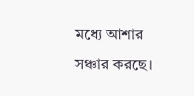মধ্যে আশার সঞ্চার করছে।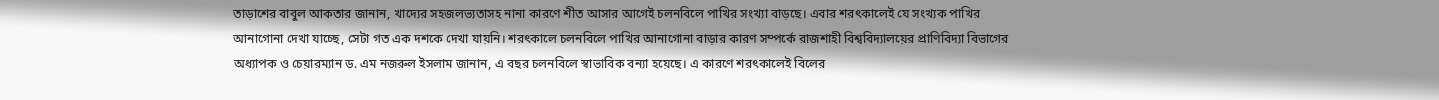তাড়াশের বাবুল আকতার জানান, খাদ্যের সহজলভ্যতাসহ নানা কারণে শীত আসার আগেই চলনবিলে পাখির সংখ্যা বাড়ছে। এবার শরৎকালেই যে সংখ্যক পাখির আনাগোনা দেখা যাচ্ছে, সেটা গত এক দশকে দেখা যায়নি। শরৎকালে চলনবিলে পাখির আনাগোনা বাড়ার কারণ সম্পর্কে রাজশাহী বিশ্ববিদ্যালয়ের প্রাণিবিদ্যা বিভাগের অধ্যাপক ও চেয়ারম্যান ড. এম নজরুল ইসলাম জানান, এ বছর চলনবিলে স্বাভাবিক বন্যা হয়েছে। এ কারণে শরৎকালেই বিলের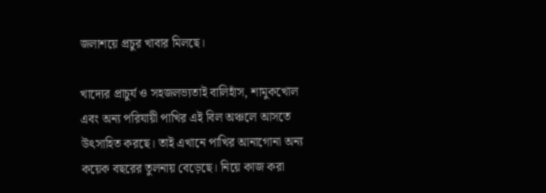জলাশয়ে প্রচুর খাবার মিলছে।

খাদ্যের প্রাচুর্য ও সহজলভ্যতাই বালিহাঁস, শামুকখোল এবং অন্য পরিযায়ী পাখির এই বিল অঞ্চলে আসতে উৎসাহিত করছে। তাই এখানে পাখির আনাগোনা অন্য কয়েক বছরের তুলনায় বেড়েছে। নিয়ে কাজ করা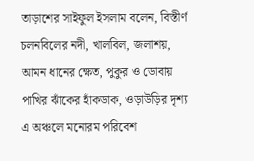তাড়াশের সাইফুল ইসলাম বলেন, বিস্তীর্ণ চলনবিলের নদী, খালবিল, জলাশয়, আমন ধানের ক্ষেত, পুকুর ও ডোবায় পাখির ঝাঁকের হাঁকডাক, ওড়াউড়ির দৃশ্য এ অঞ্চলে মনোরম পরিবেশ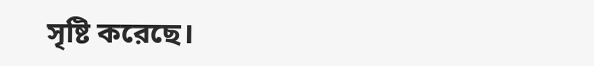সৃষ্টি করেছে।